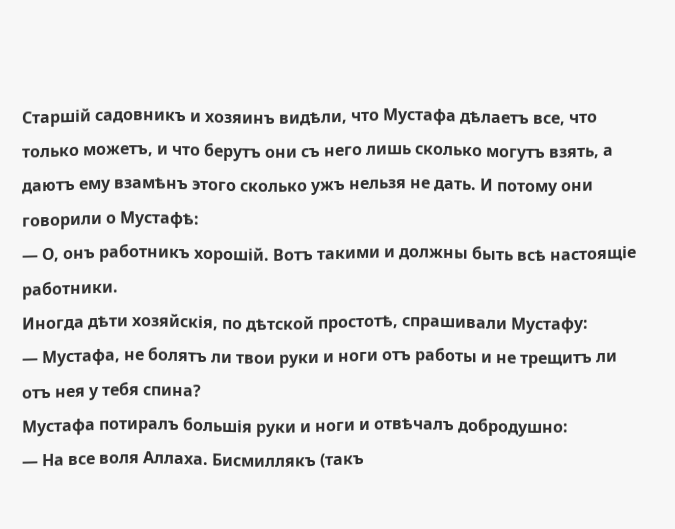Старшій садовникъ и хозяинъ видѣли, что Мустафа дѣлаетъ все, что только можетъ, и что берутъ они съ него лишь сколько могутъ взять, а даютъ ему взамѣнъ этого сколько ужъ нельзя не дать. И потому они говорили о Мустафѣ:
— О, онъ работникъ хорошій. Вотъ такими и должны быть всѣ настоящіе работники.
Иногда дѣти хозяйскія, по дѣтской простотѣ, спрашивали Мустафу:
— Мустафа, не болятъ ли твои руки и ноги отъ работы и не трещитъ ли отъ нея у тебя спина?
Мустафа потиралъ большія руки и ноги и отвѣчалъ добродушно:
— На все воля Аллаха. Бисмиллякъ (такъ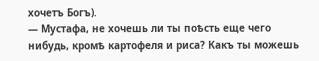хочетъ Богъ).
— Мустафа, не хочешь ли ты поѣсть еще чего нибудь, кромѣ картофеля и риса? Какъ ты можешь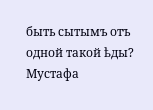быть сытымъ отъ одной такой ѣды?
Мустафа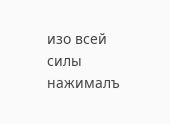изо всей силы нажималъ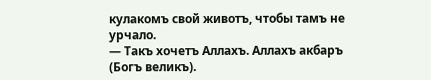кулакомъ свой животъ, чтобы тамъ не урчало.
— Такъ хочетъ Аллахъ. Аллахъ акбаръ (Богъ великъ).